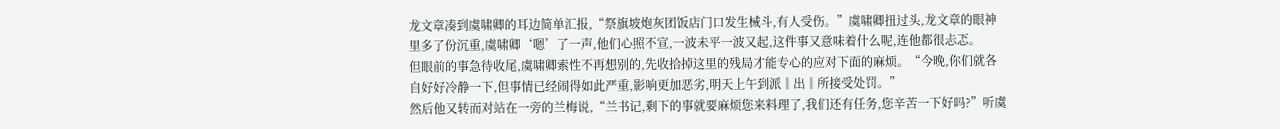龙文章凑到虞啸卿的耳边简单汇报,“祭旗坡炮灰团饭店门口发生械斗,有人受伤。”虞啸卿扭过头,龙文章的眼神里多了份沉重,虞啸卿‘嗯’了一声,他们心照不宣,一波未平一波又起,这件事又意味着什么呢,连他都很忐忑。
但眼前的事急待收尾,虞啸卿索性不再想别的,先收拾掉这里的残局才能专心的应对下面的麻烦。“今晚,你们就各自好好冷静一下,但事情已经闹得如此严重,影响更加恶劣,明天上午到派‖出‖所接受处罚。”
然后他又转而对站在一旁的兰梅说,“兰书记,剩下的事就要麻烦您来料理了,我们还有任务,您辛苦一下好吗?”听虞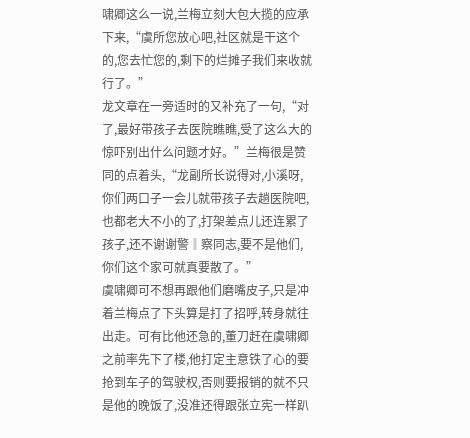啸卿这么一说,兰梅立刻大包大揽的应承下来,“虞所您放心吧,社区就是干这个的,您去忙您的,剩下的烂摊子我们来收就行了。”
龙文章在一旁适时的又补充了一句,“对了,最好带孩子去医院瞧瞧,受了这么大的惊吓别出什么问题才好。”兰梅很是赞同的点着头,“龙副所长说得对,小溪呀,你们两口子一会儿就带孩子去趟医院吧,也都老大不小的了,打架差点儿还连累了孩子,还不谢谢警‖察同志,要不是他们,你们这个家可就真要散了。”
虞啸卿可不想再跟他们磨嘴皮子,只是冲着兰梅点了下头算是打了招呼,转身就往出走。可有比他还急的,董刀赶在虞啸卿之前率先下了楼,他打定主意铁了心的要抢到车子的驾驶权,否则要报销的就不只是他的晚饭了,没准还得跟张立宪一样趴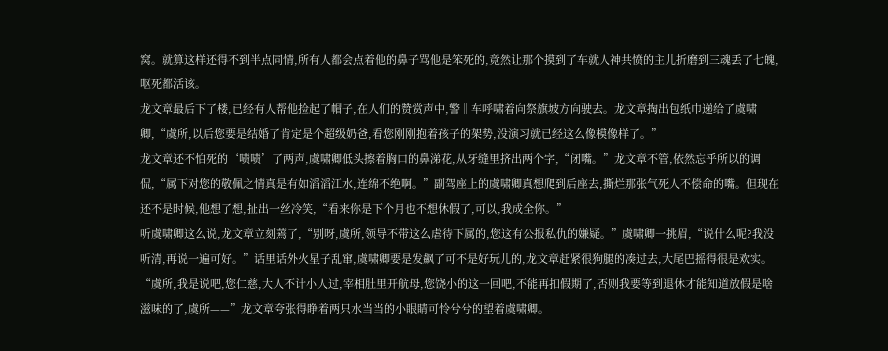窝。就算这样还得不到半点同情,所有人都会点着他的鼻子骂他是笨死的,竟然让那个摸到了车就人神共愤的主儿折磨到三魂丢了七魄,呕死都活该。
龙文章最后下了楼,已经有人帮他捡起了帽子,在人们的赞赏声中,警‖车呼啸着向祭旗坡方向驶去。龙文章掏出包纸巾递给了虞啸卿,“虞所,以后您要是结婚了肯定是个超级奶爸,看您刚刚抱着孩子的架势,没演习就已经这么像模像样了。”
龙文章还不怕死的‘啧啧’了两声,虞啸卿低头擦着胸口的鼻涕花,从牙缝里挤出两个字,“闭嘴。”龙文章不管,依然忘乎所以的调侃,“属下对您的敬佩之情真是有如滔滔江水,连绵不绝啊。”副驾座上的虞啸卿真想爬到后座去,撕烂那张气死人不偿命的嘴。但现在还不是时候,他想了想,扯出一丝冷笑,“看来你是下个月也不想休假了,可以,我成全你。”
听虞啸卿这么说,龙文章立刻蔫了,“别呀,虞所,领导不带这么虐待下属的,您这有公报私仇的嫌疑。”虞啸卿一挑眉,“说什么呢?我没听清,再说一遍可好。”话里话外火星子乱窜,虞啸卿要是发飙了可不是好玩儿的,龙文章赶紧很狗腿的凑过去,大尾巴摇得很是欢实。
“虞所,我是说吧,您仁慈,大人不计小人过,宰相肚里开航母,您饶小的这一回吧,不能再扣假期了,否则我要等到退休才能知道放假是啥滋味的了,虞所——”龙文章夸张得睁着两只水当当的小眼睛可怜兮兮的望着虞啸卿。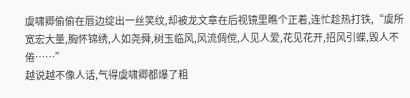虞啸卿偷偷在唇边绽出一丝笑纹,却被龙文章在后视镜里瞧个正着,连忙趁热打铁,“虞所宽宏大量,胸怀锦绣,人如尧舜,树玉临风,风流倜傥,人见人爱,花见花开,招风引蝶,毁人不倦……”
越说越不像人话,气得虞啸卿都爆了粗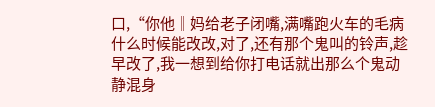口,“你他‖妈给老子闭嘴,满嘴跑火车的毛病什么时候能改改,对了,还有那个鬼叫的铃声,趁早改了,我一想到给你打电话就出那么个鬼动静混身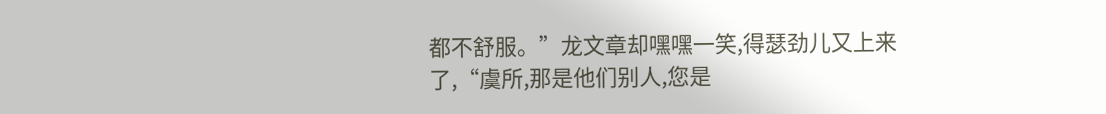都不舒服。”龙文章却嘿嘿一笑,得瑟劲儿又上来了,“虞所,那是他们别人,您是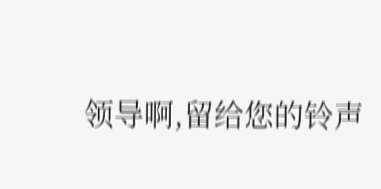领导啊,留给您的铃声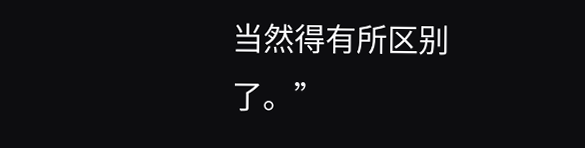当然得有所区别了。”